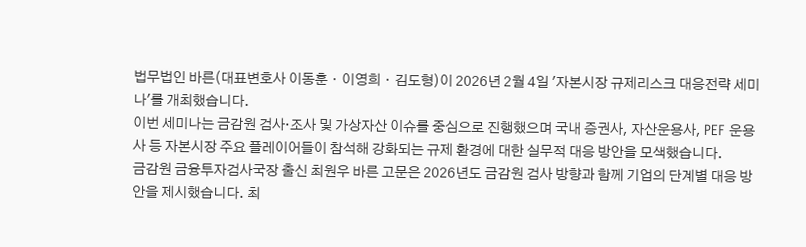법무법인 바른(대표변호사 이동훈ㆍ이영희ㆍ김도형)이 2026년 2월 4일 '자본시장 규제리스크 대응전략 세미나'를 개최했습니다.
이번 세미나는 금감원 검사·조사 및 가상자산 이슈를 중심으로 진행했으며 국내 증권사, 자산운용사, PEF 운용사 등 자본시장 주요 플레이어들이 참석해 강화되는 규제 환경에 대한 실무적 대응 방안을 모색했습니다.
금감원 금융투자검사국장 출신 최원우 바른 고문은 2026년도 금감원 검사 방향과 함께 기업의 단계별 대응 방안을 제시했습니다. 최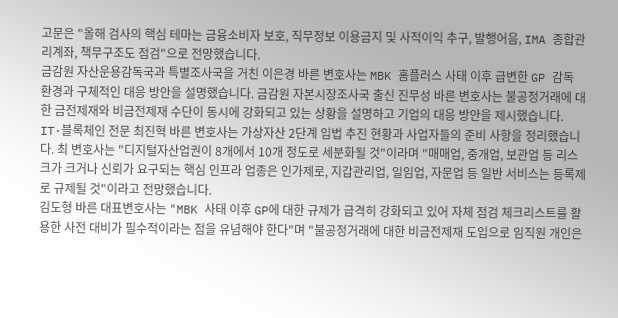고문은 "올해 검사의 핵심 테마는 금융소비자 보호, 직무정보 이용금지 및 사적이익 추구, 발행어음, IMA 종합관리계좌, 책무구조도 점검"으로 전망했습니다.
금감원 자산운용감독국과 특별조사국을 거친 이은경 바른 변호사는 MBK 홈플러스 사태 이후 급변한 GP 감독 환경과 구체적인 대응 방안을 설명했습니다. 금감원 자본시장조사국 출신 진무성 바른 변호사는 불공정거래에 대한 금전제재와 비금전제재 수단이 동시에 강화되고 있는 상황을 설명하고 기업의 대응 방안을 제시했습니다.
IT·블록체인 전문 최진혁 바른 변호사는 가상자산 2단계 입법 추진 현황과 사업자들의 준비 사항을 정리했습니다. 최 변호사는 "디지털자산업권이 8개에서 10개 정도로 세분화될 것"이라며 "매매업, 중개업, 보관업 등 리스크가 크거나 신뢰가 요구되는 핵심 인프라 업종은 인가제로, 지갑관리업, 일임업, 자문업 등 일반 서비스는 등록제로 규제될 것"이라고 전망했습니다.
김도형 바른 대표변호사는 "MBK 사태 이후 GP에 대한 규제가 급격히 강화되고 있어 자체 점검 체크리스트를 활용한 사전 대비가 필수적이라는 점을 유념해야 한다"며 "불공정거래에 대한 비금전제재 도입으로 임직원 개인은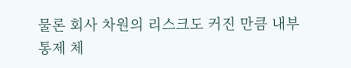물론 회사 차원의 리스크도 커진 만큼 내부통제 체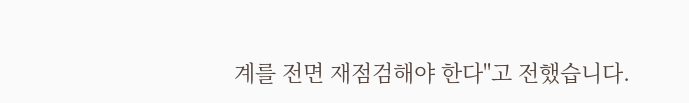계를 전면 재점검해야 한다"고 전했습니다.